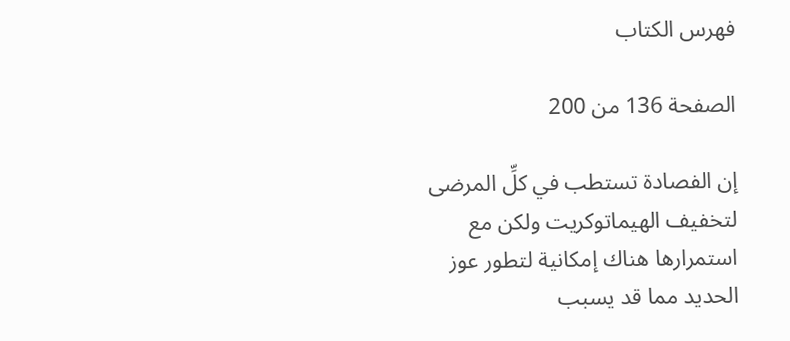فهرس الكتاب

الصفحة 136 من 200

إن الفصادة تستطب في كلِّ المرضى لتخفيف الهيماتوكريت ولكن مع استمرارها هناك إمكانية لتطور عوز الحديد مما قد يسبب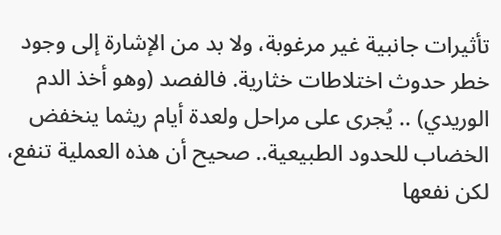تأثيرات جانبية غير مرغوبة، ولا بد من الإشارة إلى وجود خطر حدوث اختلاطات خثارية. فالفصد (وهو أخذ الدم الوريدي) .. يُجرى على مراحل ولعدة أيام ريثما ينخفض الخضاب للحدود الطبيعية.. صحيح أن هذه العملية تنفع، لكن نفعها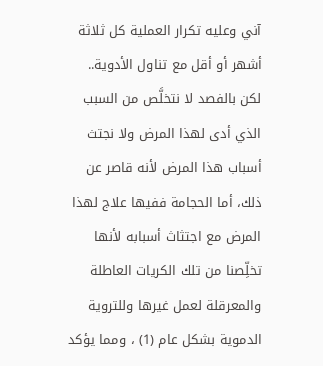آني وعليه تكرار العملية كل ثلاثة أشهر أو أقل مع تناول الأدوية.. لكن بالفصد لا نتخلَّص من السبب الذي أدى لهذا المرض ولا نجتث أسباب هذا المرض لأنه قاصر عن ذلك، أما الحجامة ففيها علاج لهذا المرض مع اجتثاث أسبابه لأنها تخلِّصنا من تلك الكريات العاطلة والمعرقلة لعمل غيرها وللتروية الدموية بشكل عام (1) ، ومما يؤكد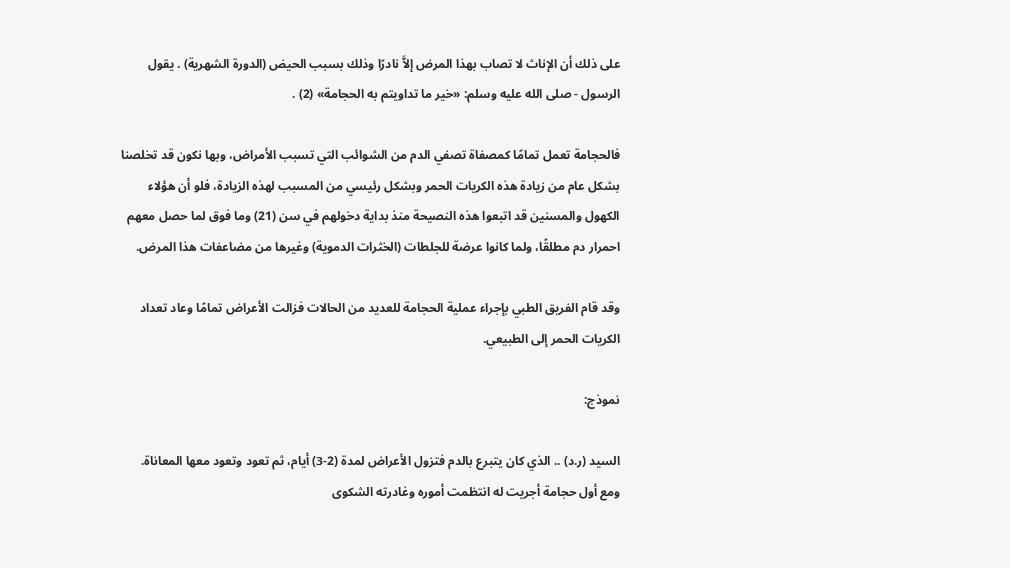على ذلك أن الإناث لا تصاب بهذا المرض إلاَّ نادرًا وذلك بسبب الحيض (الدورة الشهرية) . يقول الرسول - صلى الله عليه وسلم: «خير ما تداويتم به الحجامة» (2) .

فالحجامة تعمل تمامًا كمصفاة تصفي الدم من الشوائب التي تسبب الأمراض، وبها نكون قد تخلصنا بشكل عام من زيادة هذه الكريات الحمر وبشكل رئيسي من المسبب لهذه الزيادة، فلو أن هؤلاء الكهول والمسنين قد اتبعوا هذه النصيحة منذ بداية دخولهم في سن (21) وما فوق لما حصل معهم احمرار دم مطلقًا، ولما كانوا عرضة للجلطات (الخثرات الدموية) وغيرها من مضاعفات هذا المرض.

وقد قام الفريق الطبي بإجراء عملية الحجامة للعديد من الحالات فزالت الأعراض تمامًا وعاد تعداد الكريات الحمر إلى الطبيعي.

نموذج:

السيد (ر.د) .. الذي كان يتبرع بالدم فتزول الأعراض لمدة (2-3) أيام، ثم تعود وتعود معها المعاناة. ومع أول حجامة أجريت له انتظمت أموره وغادرته الشكوى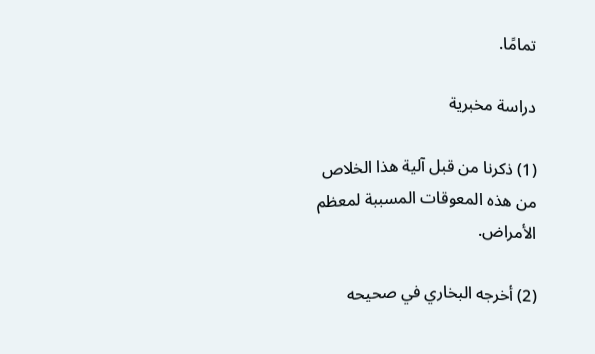تمامًا.

دراسة مخبرية

(1) ذكرنا من قبل آلية هذا الخلاص من هذه المعوقات المسببة لمعظم الأمراض.

(2) أخرجه البخاري في صحيحه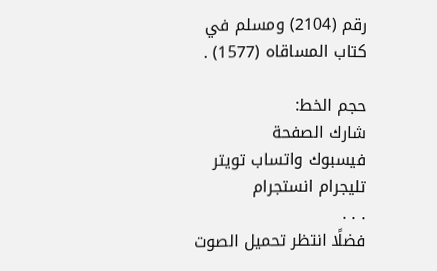رقم (2104) ومسلم في كتاب المساقاه (1577) .

حجم الخط:
شارك الصفحة
فيسبوك واتساب تويتر تليجرام انستجرام
. . .
فضلًا انتظر تحميل الصوت